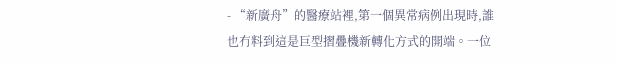- “新廣舟”的醫療站裡,第一個異常病例出現時,誰也冇料到這是巨型摺疊機新轉化方式的開端。一位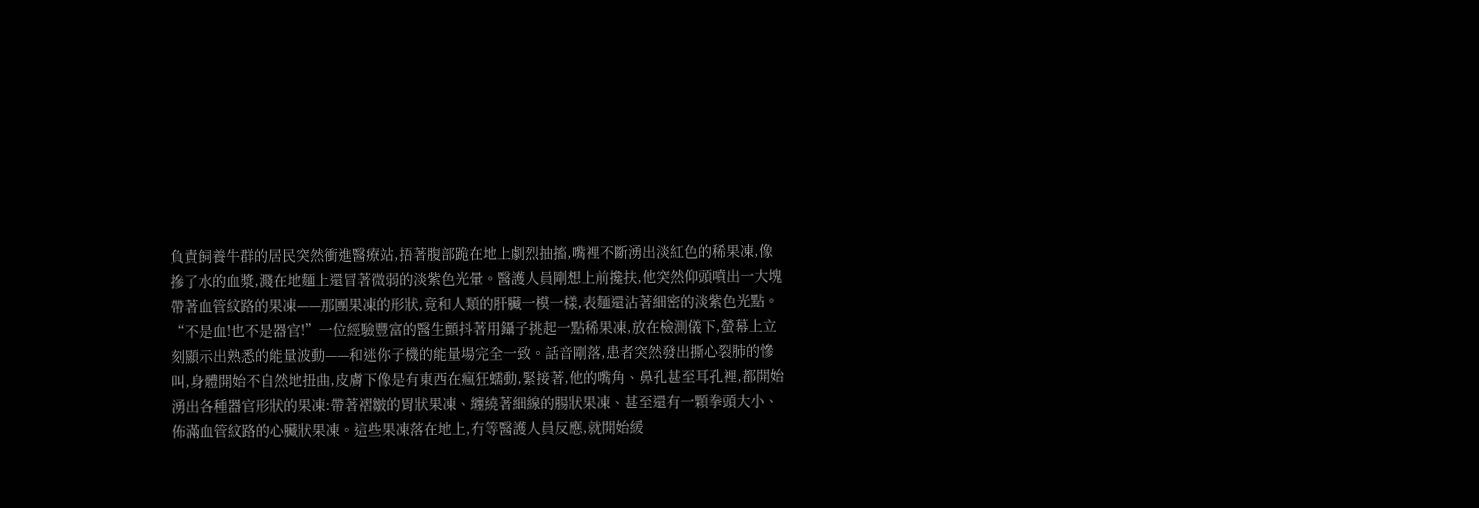負責飼養牛群的居民突然衝進醫療站,捂著腹部跪在地上劇烈抽搐,嘴裡不斷湧出淡紅色的稀果凍,像摻了水的血漿,濺在地麵上還冒著微弱的淡紫色光暈。醫護人員剛想上前攙扶,他突然仰頭噴出一大塊帶著血管紋路的果凍——那團果凍的形狀,竟和人類的肝臟一模一樣,表麵還沾著細密的淡紫色光點。
“不是血!也不是器官!”一位經驗豐富的醫生顫抖著用鑷子挑起一點稀果凍,放在檢測儀下,螢幕上立刻顯示出熟悉的能量波動——和迷你子機的能量場完全一致。話音剛落,患者突然發出撕心裂肺的慘叫,身體開始不自然地扭曲,皮膚下像是有東西在瘋狂蠕動,緊接著,他的嘴角、鼻孔甚至耳孔裡,都開始湧出各種器官形狀的果凍:帶著褶皺的胃狀果凍、纏繞著細線的腸狀果凍、甚至還有一顆拳頭大小、佈滿血管紋路的心臟狀果凍。這些果凍落在地上,冇等醫護人員反應,就開始緩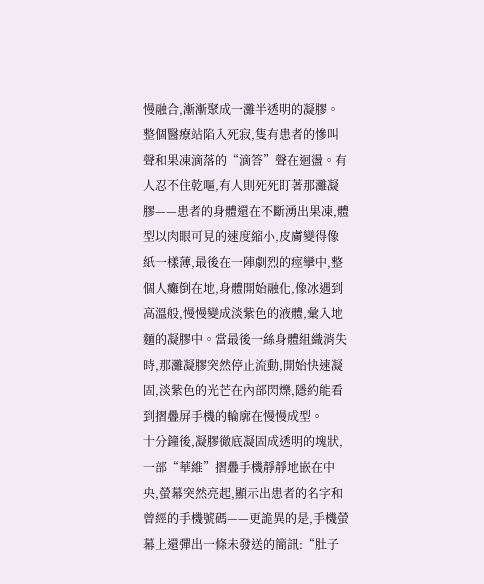慢融合,漸漸聚成一灘半透明的凝膠。
整個醫療站陷入死寂,隻有患者的慘叫聲和果凍滴落的“滴答”聲在迴盪。有人忍不住乾嘔,有人則死死盯著那灘凝膠——患者的身體還在不斷湧出果凍,體型以肉眼可見的速度縮小,皮膚變得像紙一樣薄,最後在一陣劇烈的痙攣中,整個人癱倒在地,身體開始融化,像冰遇到高溫般,慢慢變成淡紫色的液體,彙入地麵的凝膠中。當最後一絲身體組織消失時,那灘凝膠突然停止流動,開始快速凝固,淡紫色的光芒在內部閃爍,隱約能看到摺疊屏手機的輪廓在慢慢成型。
十分鐘後,凝膠徹底凝固成透明的塊狀,一部“華維”摺疊手機靜靜地嵌在中央,螢幕突然亮起,顯示出患者的名字和曾經的手機號碼——更詭異的是,手機螢幕上還彈出一條未發送的簡訊:“肚子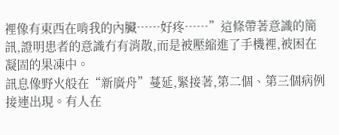裡像有東西在啃我的內臟……好疼……”這條帶著意識的簡訊,證明患者的意識冇有消散,而是被壓縮進了手機裡,被困在凝固的果凍中。
訊息像野火般在“新廣舟”蔓延,緊接著,第二個、第三個病例接連出現。有人在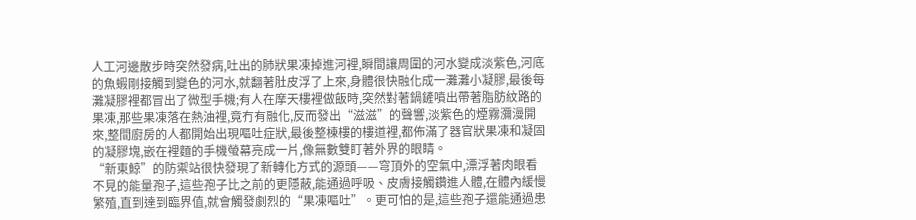人工河邊散步時突然發病,吐出的肺狀果凍掉進河裡,瞬間讓周圍的河水變成淡紫色,河底的魚蝦剛接觸到變色的河水,就翻著肚皮浮了上來,身體很快融化成一灘灘小凝膠,最後每灘凝膠裡都冒出了微型手機;有人在摩天樓裡做飯時,突然對著鍋鏟噴出帶著脂肪紋路的果凍,那些果凍落在熱油裡,竟冇有融化,反而發出“滋滋”的聲響,淡紫色的煙霧瀰漫開來,整間廚房的人都開始出現嘔吐症狀,最後整棟樓的樓道裡,都佈滿了器官狀果凍和凝固的凝膠塊,嵌在裡麵的手機螢幕亮成一片,像無數雙盯著外界的眼睛。
“新東鯨”的防禦站很快發現了新轉化方式的源頭——穹頂外的空氣中,漂浮著肉眼看不見的能量孢子,這些孢子比之前的更隱蔽,能通過呼吸、皮膚接觸鑽進人體,在體內緩慢繁殖,直到達到臨界值,就會觸發劇烈的“果凍嘔吐”。更可怕的是,這些孢子還能通過患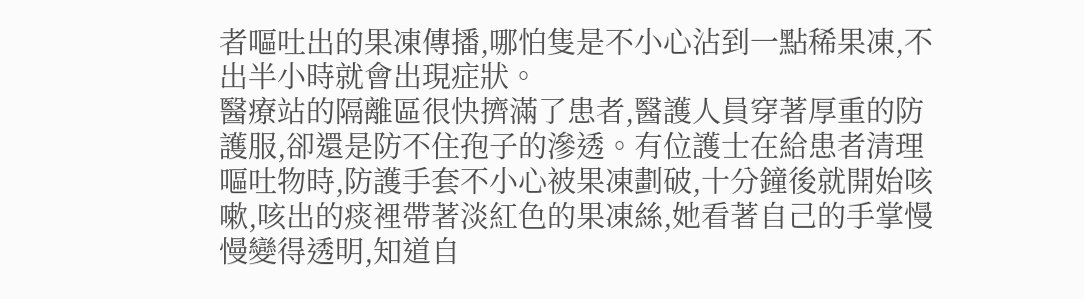者嘔吐出的果凍傳播,哪怕隻是不小心沾到一點稀果凍,不出半小時就會出現症狀。
醫療站的隔離區很快擠滿了患者,醫護人員穿著厚重的防護服,卻還是防不住孢子的滲透。有位護士在給患者清理嘔吐物時,防護手套不小心被果凍劃破,十分鐘後就開始咳嗽,咳出的痰裡帶著淡紅色的果凍絲,她看著自己的手掌慢慢變得透明,知道自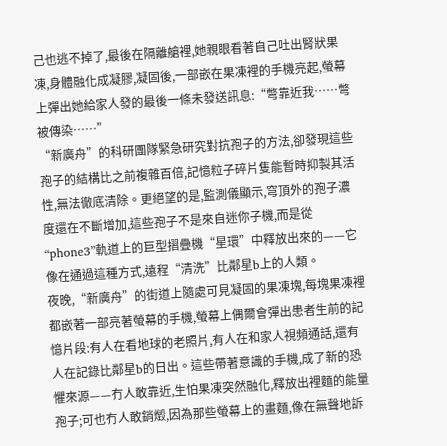己也逃不掉了,最後在隔離艙裡,她親眼看著自己吐出腎狀果凍,身體融化成凝膠,凝固後,一部嵌在果凍裡的手機亮起,螢幕上彈出她給家人發的最後一條未發送訊息:“彆靠近我……彆被傳染……”
“新廣舟”的科研團隊緊急研究對抗孢子的方法,卻發現這些孢子的結構比之前複雜百倍,記憶粒子碎片隻能暫時抑製其活性,無法徹底清除。更絕望的是,監測儀顯示,穹頂外的孢子濃度還在不斷增加,這些孢子不是來自迷你子機,而是從“phone3”軌道上的巨型摺疊機“星環”中釋放出來的——它像在通過這種方式,遠程“清洗”比鄰星b上的人類。
夜晚,“新廣舟”的街道上隨處可見凝固的果凍塊,每塊果凍裡都嵌著一部亮著螢幕的手機,螢幕上偶爾會彈出患者生前的記憶片段:有人在看地球的老照片,有人在和家人視頻通話,還有人在記錄比鄰星b的日出。這些帶著意識的手機,成了新的恐懼來源——冇人敢靠近,生怕果凍突然融化,釋放出裡麵的能量孢子;可也冇人敢銷燬,因為那些螢幕上的畫麵,像在無聲地訴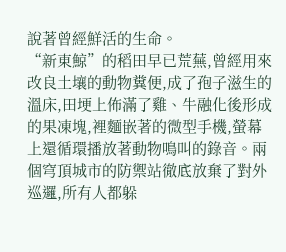說著曾經鮮活的生命。
“新東鯨”的稻田早已荒蕪,曾經用來改良土壤的動物糞便,成了孢子滋生的溫床,田埂上佈滿了雞、牛融化後形成的果凍塊,裡麵嵌著的微型手機,螢幕上還循環播放著動物鳴叫的錄音。兩個穹頂城市的防禦站徹底放棄了對外巡邏,所有人都躲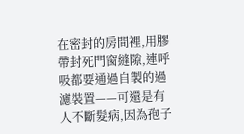在密封的房間裡,用膠帶封死門窗縫隙,連呼吸都要通過自製的過濾裝置——可還是有人不斷髮病,因為孢子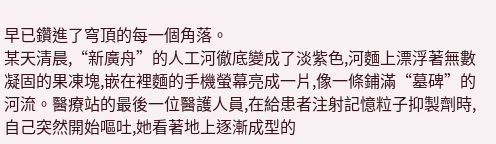早已鑽進了穹頂的每一個角落。
某天清晨,“新廣舟”的人工河徹底變成了淡紫色,河麵上漂浮著無數凝固的果凍塊,嵌在裡麵的手機螢幕亮成一片,像一條鋪滿“墓碑”的河流。醫療站的最後一位醫護人員,在給患者注射記憶粒子抑製劑時,自己突然開始嘔吐,她看著地上逐漸成型的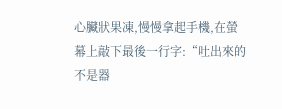心臟狀果凍,慢慢拿起手機,在螢幕上敲下最後一行字:“吐出來的不是器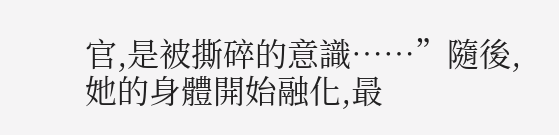官,是被撕碎的意識……”隨後,她的身體開始融化,最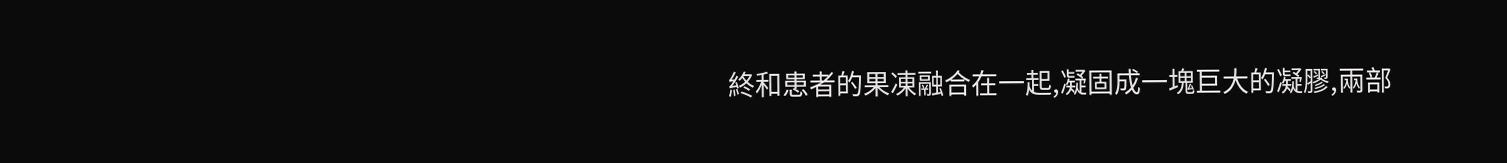終和患者的果凍融合在一起,凝固成一塊巨大的凝膠,兩部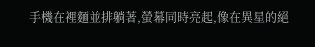手機在裡麵並排躺著,螢幕同時亮起,像在異星的絕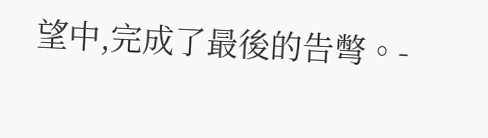望中,完成了最後的告彆。-